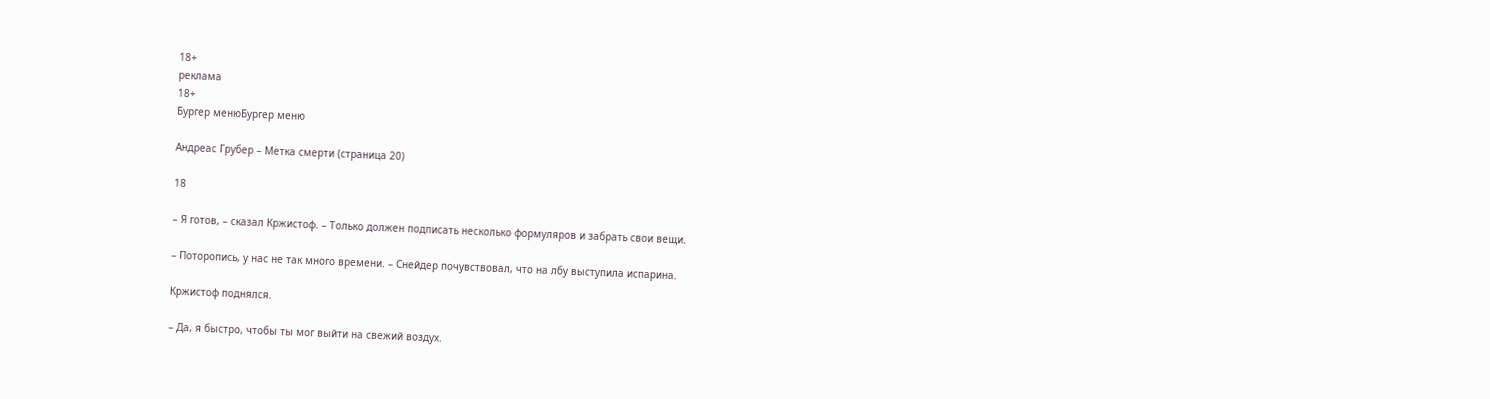18+
реклама
18+
Бургер менюБургер меню

Андреас Грубер – Метка смерти (страница 20)

18

– Я готов, – сказал Кржистоф. – Только должен подписать несколько формуляров и забрать свои вещи.

– Поторопись, у нас не так много времени. – Снейдер почувствовал, что на лбу выступила испарина.

Кржистоф поднялся.

– Да, я быстро, чтобы ты мог выйти на свежий воздух.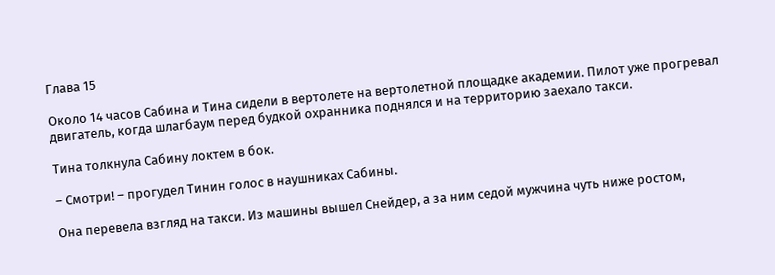Глава 15

Около 14 часов Сабина и Тина сидели в вертолете на вертолетной площадке академии. Пилот уже прогревал двигатель, когда шлагбаум перед будкой охранника поднялся и на территорию заехало такси.

Тина толкнула Сабину локтем в бок.

– Смотри! – прогудел Тинин голос в наушниках Сабины.

Она перевела взгляд на такси. Из машины вышел Снейдер, а за ним седой мужчина чуть ниже ростом,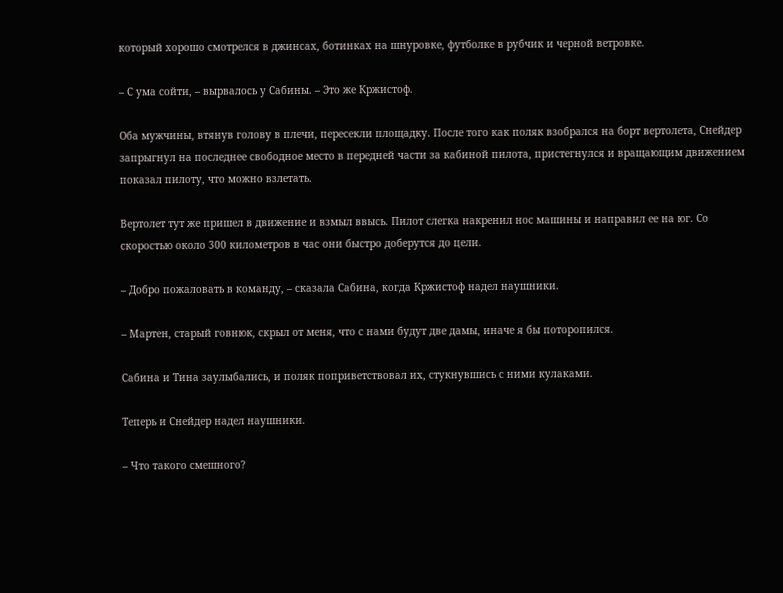который хорошо смотрелся в джинсах, ботинках на шнуровке, футболке в рубчик и черной ветровке.

– С ума сойти, – вырвалось у Сабины. – Это же Кржистоф.

Оба мужчины, втянув голову в плечи, пересекли площадку. После того как поляк взобрался на борт вертолета, Снейдер запрыгнул на последнее свободное место в передней части за кабиной пилота, пристегнулся и вращающим движением показал пилоту, что можно взлетать.

Вертолет тут же пришел в движение и взмыл ввысь. Пилот слегка накренил нос машины и направил ее на юг. Со скоростью около 300 километров в час они быстро доберутся до цели.

– Добро пожаловать в команду, – сказала Сабина, когда Кржистоф надел наушники.

– Мартен, старый говнюк, скрыл от меня, что с нами будут две дамы, иначе я бы поторопился.

Сабина и Тина заулыбались, и поляк поприветствовал их, стукнувшись с ними кулаками.

Теперь и Снейдер надел наушники.

– Что такого смешного?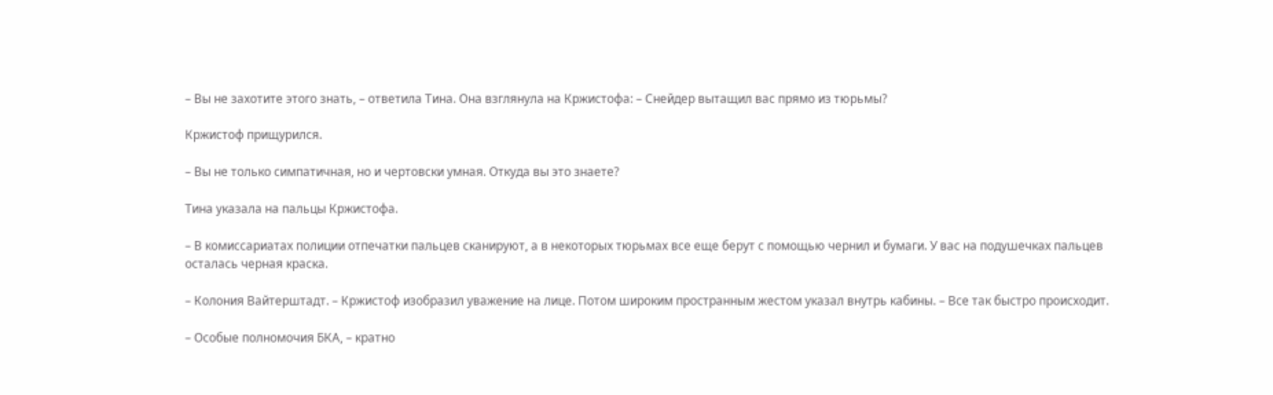– Вы не захотите этого знать, – ответила Тина. Она взглянула на Кржистофа: – Снейдер вытащил вас прямо из тюрьмы?

Кржистоф прищурился.

– Вы не только симпатичная, но и чертовски умная. Откуда вы это знаете?

Тина указала на пальцы Кржистофа.

– В комиссариатах полиции отпечатки пальцев сканируют, а в некоторых тюрьмах все еще берут с помощью чернил и бумаги. У вас на подушечках пальцев осталась черная краска.

– Колония Вайтерштадт. – Кржистоф изобразил уважение на лице. Потом широким пространным жестом указал внутрь кабины. – Все так быстро происходит.

– Особые полномочия БКА, – кратно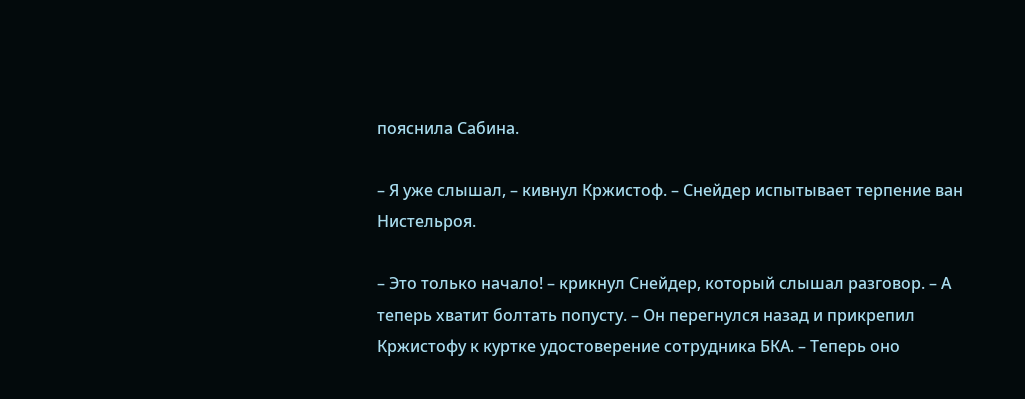пояснила Сабина.

– Я уже слышал, – кивнул Кржистоф. – Снейдер испытывает терпение ван Нистельроя.

– Это только начало! – крикнул Снейдер, который слышал разговор. – А теперь хватит болтать попусту. – Он перегнулся назад и прикрепил Кржистофу к куртке удостоверение сотрудника БКА. – Теперь оно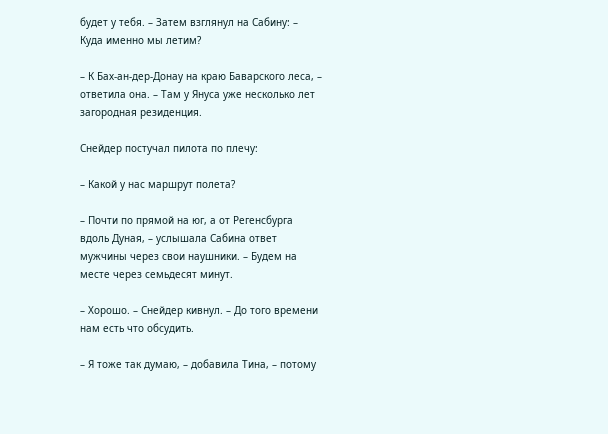будет у тебя. – Затем взглянул на Сабину: – Куда именно мы летим?

– К Бах-ан-дер-Донау на краю Баварского леса, – ответила она. – Там у Януса уже несколько лет загородная резиденция.

Снейдер постучал пилота по плечу:

– Какой у нас маршрут полета?

– Почти по прямой на юг, а от Регенсбурга вдоль Дуная, – услышала Сабина ответ мужчины через свои наушники. – Будем на месте через семьдесят минут.

– Хорошо. – Снейдер кивнул. – До того времени нам есть что обсудить.

– Я тоже так думаю, – добавила Тина, – потому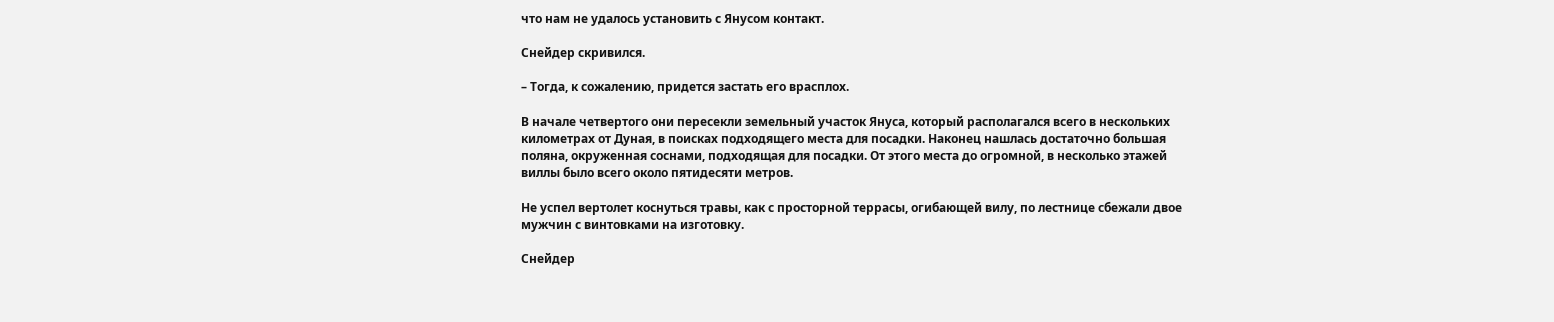что нам не удалось установить с Янусом контакт.

Снейдер скривился.

– Тогда, к сожалению, придется застать его врасплох.

В начале четвертого они пересекли земельный участок Януса, который располагался всего в нескольких километрах от Дуная, в поисках подходящего места для посадки. Наконец нашлась достаточно большая поляна, окруженная соснами, подходящая для посадки. От этого места до огромной, в несколько этажей виллы было всего около пятидесяти метров.

Не успел вертолет коснуться травы, как с просторной террасы, огибающей вилу, по лестнице сбежали двое мужчин с винтовками на изготовку.

Снейдер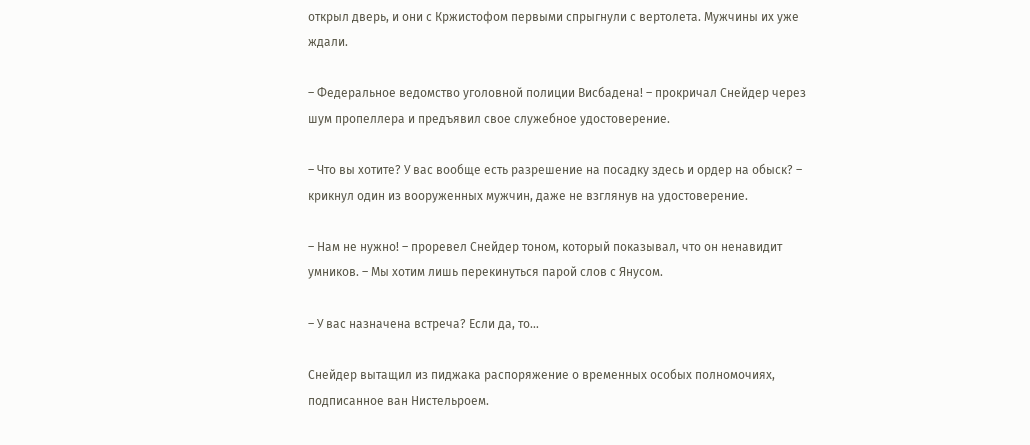открыл дверь, и они с Кржистофом первыми спрыгнули с вертолета. Мужчины их уже ждали.

– Федеральное ведомство уголовной полиции Висбадена! – прокричал Снейдер через шум пропеллера и предъявил свое служебное удостоверение.

– Что вы хотите? У вас вообще есть разрешение на посадку здесь и ордер на обыск? – крикнул один из вооруженных мужчин, даже не взглянув на удостоверение.

– Нам не нужно! – проревел Снейдер тоном, который показывал, что он ненавидит умников. – Мы хотим лишь перекинуться парой слов с Янусом.

– У вас назначена встреча? Если да, то…

Снейдер вытащил из пиджака распоряжение о временных особых полномочиях, подписанное ван Нистельроем.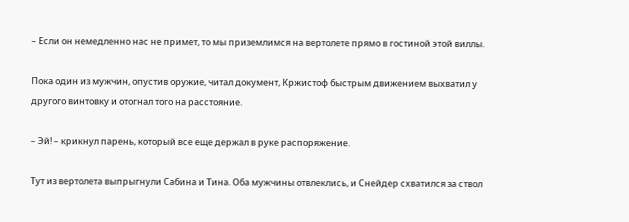– Если он немедленно нас не примет, то мы приземлимся на вертолете прямо в гостиной этой виллы.

Пока один из мужчин, опустив оружие, читал документ, Кржистоф быстрым движением выхватил у другого винтовку и отогнал того на расстояние.

– Эй! – крикнул парень, который все еще держал в руке распоряжение.

Тут из вертолета выпрыгнули Сабина и Тина. Оба мужчины отвлеклись, и Снейдер схватился за ствол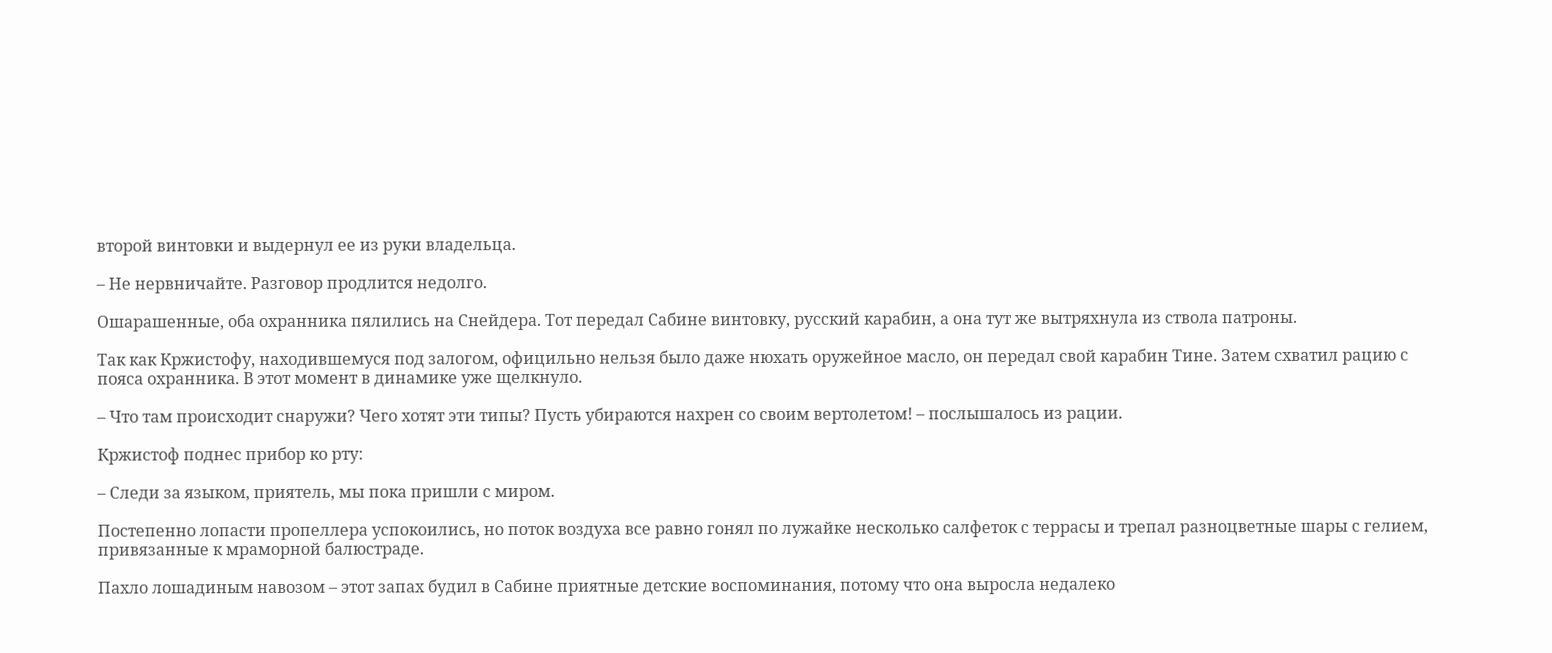второй винтовки и выдернул ее из руки владельца.

– Не нервничайте. Разговор продлится недолго.

Ошарашенные, оба охранника пялились на Снейдера. Тот передал Сабине винтовку, русский карабин, а она тут же вытряхнула из ствола патроны.

Так как Кржистофу, находившемуся под залогом, официльно нельзя было даже нюхать оружейное масло, он передал свой карабин Тине. Затем схватил рацию с пояса охранника. В этот момент в динамике уже щелкнуло.

– Что там происходит снаружи? Чего хотят эти типы? Пусть убираются нахрен со своим вертолетом! – послышалось из рации.

Кржистоф поднес прибор ко рту:

– Следи за языком, приятель, мы пока пришли с миром.

Постепенно лопасти пропеллера успокоились, но поток воздуха все равно гонял по лужайке несколько салфеток с террасы и трепал разноцветные шары с гелием, привязанные к мраморной балюстраде.

Пахло лошадиным навозом – этот запах будил в Сабине приятные детские воспоминания, потому что она выросла недалеко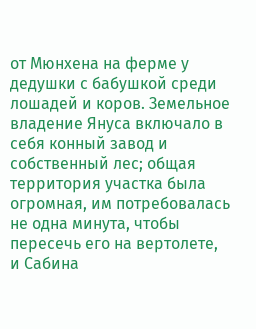от Мюнхена на ферме у дедушки с бабушкой среди лошадей и коров. Земельное владение Януса включало в себя конный завод и собственный лес; общая территория участка была огромная, им потребовалась не одна минута, чтобы пересечь его на вертолете, и Сабина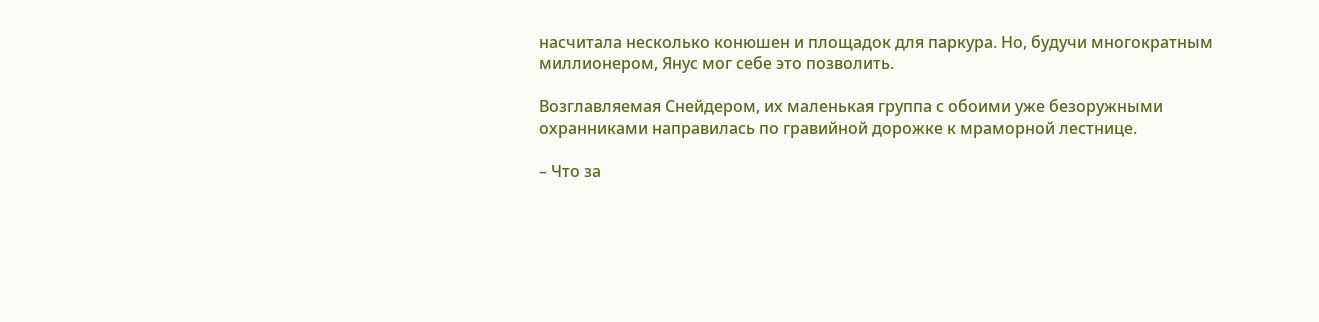насчитала несколько конюшен и площадок для паркура. Но, будучи многократным миллионером, Янус мог себе это позволить.

Возглавляемая Снейдером, их маленькая группа с обоими уже безоружными охранниками направилась по гравийной дорожке к мраморной лестнице.

– Что за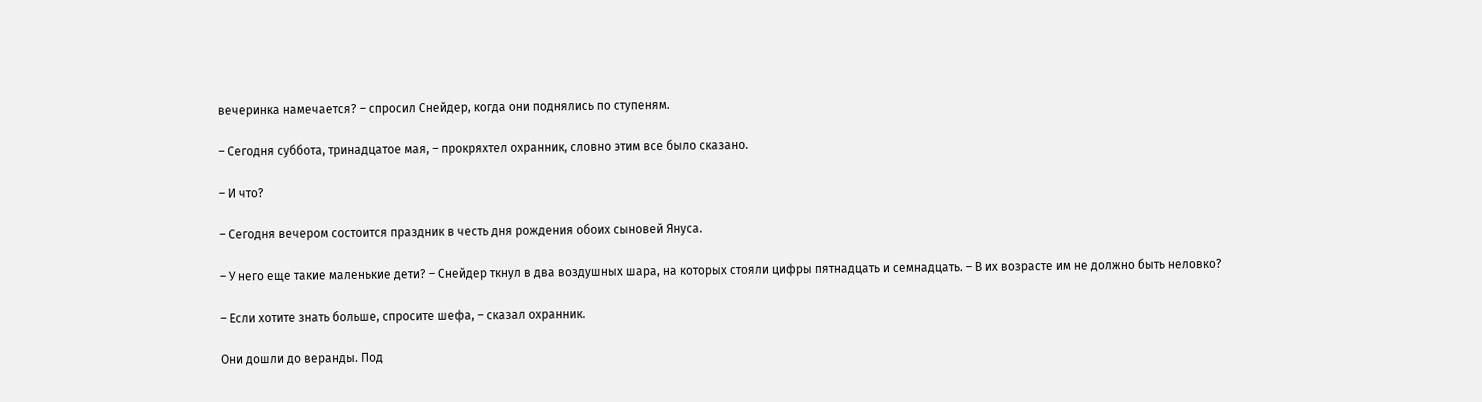вечеринка намечается? – спросил Снейдер, когда они поднялись по ступеням.

– Сегодня суббота, тринадцатое мая, – прокряхтел охранник, словно этим все было сказано.

– И что?

– Сегодня вечером состоится праздник в честь дня рождения обоих сыновей Януса.

– У него еще такие маленькие дети? – Снейдер ткнул в два воздушных шара, на которых стояли цифры пятнадцать и семнадцать. – В их возрасте им не должно быть неловко?

– Если хотите знать больше, спросите шефа, – сказал охранник.

Они дошли до веранды. Под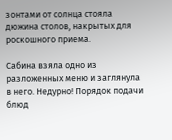зонтами от солнца стояла дюжина столов, накрытых для роскошного приема.

Сабина взяла одно из разложенных меню и заглянула в него. Недурно! Порядок подачи блюд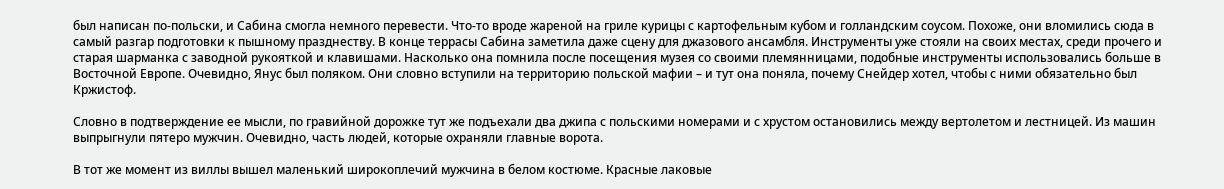был написан по-польски, и Сабина смогла немного перевести. Что-то вроде жареной на гриле курицы с картофельным кубом и голландским соусом. Похоже, они вломились сюда в самый разгар подготовки к пышному празднеству. В конце террасы Сабина заметила даже сцену для джазового ансамбля. Инструменты уже стояли на своих местах, среди прочего и старая шарманка с заводной рукояткой и клавишами. Насколько она помнила после посещения музея со своими племянницами, подобные инструменты использовались больше в Восточной Европе. Очевидно, Янус был поляком. Они словно вступили на территорию польской мафии – и тут она поняла, почему Снейдер хотел, чтобы с ними обязательно был Кржистоф.

Словно в подтверждение ее мысли, по гравийной дорожке тут же подъехали два джипа с польскими номерами и с хрустом остановились между вертолетом и лестницей. Из машин выпрыгнули пятеро мужчин. Очевидно, часть людей, которые охраняли главные ворота.

В тот же момент из виллы вышел маленький широкоплечий мужчина в белом костюме. Красные лаковые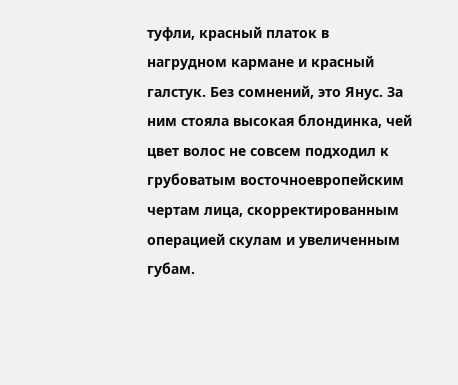туфли, красный платок в нагрудном кармане и красный галстук. Без сомнений, это Янус. За ним стояла высокая блондинка, чей цвет волос не совсем подходил к грубоватым восточноевропейским чертам лица, скорректированным операцией скулам и увеличенным губам.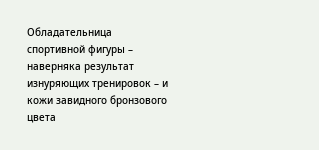Обладательница спортивной фигуры – наверняка результат изнуряющих тренировок – и кожи завидного бронзового цвета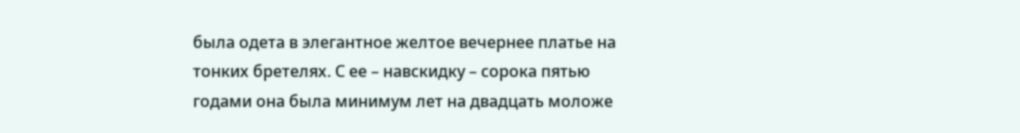была одета в элегантное желтое вечернее платье на тонких бретелях. С ее – навскидку – сорока пятью годами она была минимум лет на двадцать моложе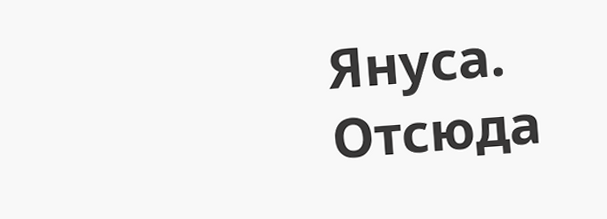Януса. Отсюда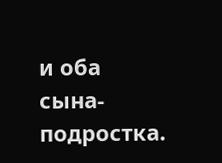и оба сына-подростка.